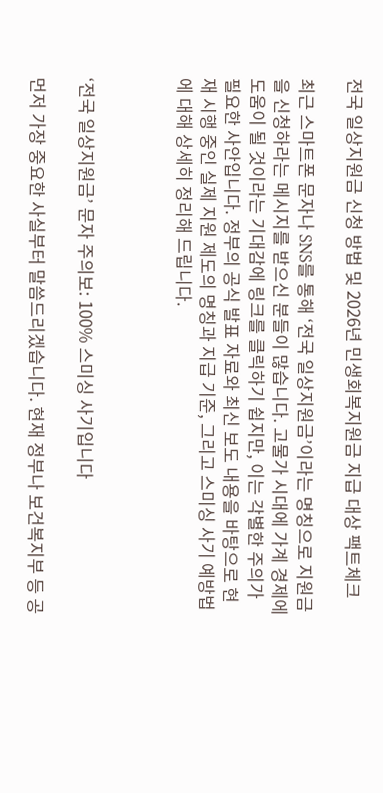전국 일상지원금 신청 방법 및 2026년 민생회복지원금 지급 대상 팩트체크

최근 스마트폰 문자나 SNS를 통해 ‘전국 일상지원금’이라는 명칭으로 지원금을 신청하라는 메시지를 받으신 분들이 많습니다. 고물가 시대에 가계 경제에 도움이 될 것이라는 기대감에 링크를 클릭하기 쉽지만, 이는 각별한 주의가 필요한 사안입니다. 정부의 공식 발표 자료와 최신 보도 내용을 바탕으로 현재 시행 중인 실제 지원 제도의 명칭과 지급 기준, 그리고 스미싱 사기 예방법에 대해 상세히 정리해 드립니다.



‘전국 일상지원금’ 문자 주의보: 100% 스미싱 사기입니다

먼저 가장 중요한 사실부터 말씀드리겠습니다. 현재 정부나 보건복지부 등 공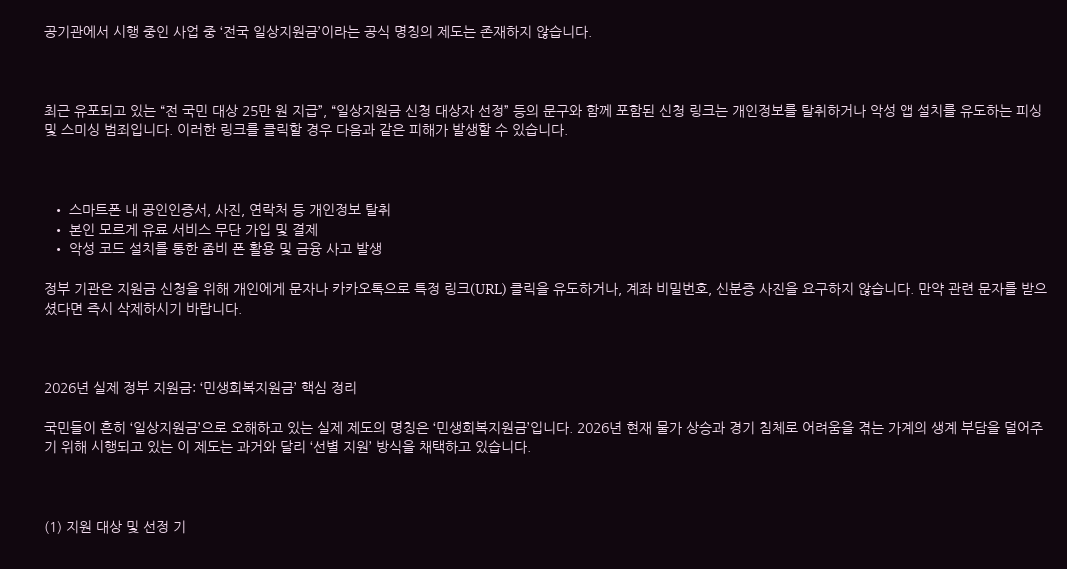공기관에서 시행 중인 사업 중 ‘전국 일상지원금’이라는 공식 명칭의 제도는 존재하지 않습니다.



최근 유포되고 있는 “전 국민 대상 25만 원 지급”, “일상지원금 신청 대상자 선정” 등의 문구와 함께 포함된 신청 링크는 개인정보를 탈취하거나 악성 앱 설치를 유도하는 피싱 및 스미싱 범죄입니다. 이러한 링크를 클릭할 경우 다음과 같은 피해가 발생할 수 있습니다.



  • 스마트폰 내 공인인증서, 사진, 연락처 등 개인정보 탈취
  • 본인 모르게 유료 서비스 무단 가입 및 결제
  • 악성 코드 설치를 통한 좀비 폰 활용 및 금융 사고 발생

정부 기관은 지원금 신청을 위해 개인에게 문자나 카카오톡으로 특정 링크(URL) 클릭을 유도하거나, 계좌 비밀번호, 신분증 사진을 요구하지 않습니다. 만약 관련 문자를 받으셨다면 즉시 삭제하시기 바랍니다.



2026년 실제 정부 지원금: ‘민생회복지원금’ 핵심 정리

국민들이 흔히 ‘일상지원금’으로 오해하고 있는 실제 제도의 명칭은 ‘민생회복지원금’입니다. 2026년 현재 물가 상승과 경기 침체로 어려움을 겪는 가계의 생계 부담을 덜어주기 위해 시행되고 있는 이 제도는 과거와 달리 ‘선별 지원’ 방식을 채택하고 있습니다.



(1) 지원 대상 및 선정 기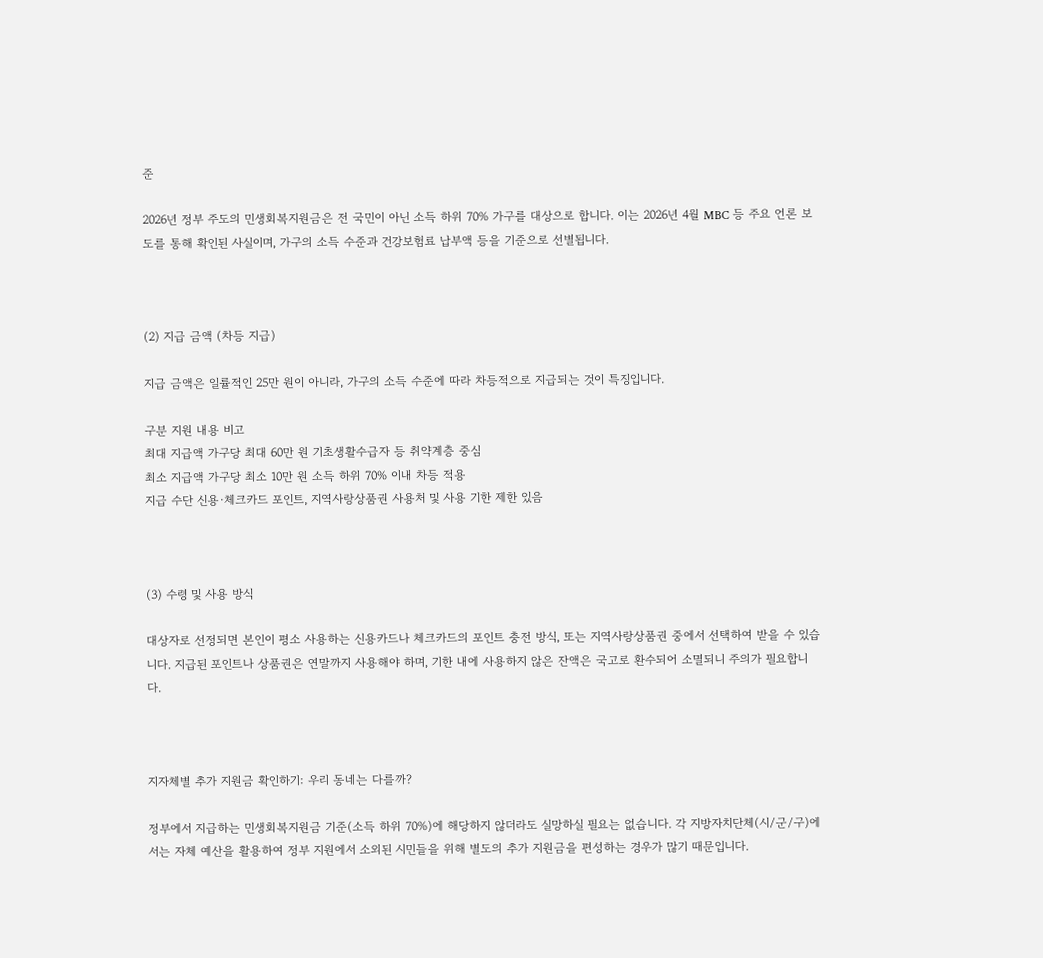준

2026년 정부 주도의 민생회복지원금은 전 국민이 아닌 소득 하위 70% 가구를 대상으로 합니다. 이는 2026년 4월 MBC 등 주요 언론 보도를 통해 확인된 사실이며, 가구의 소득 수준과 건강보험료 납부액 등을 기준으로 선별됩니다.



(2) 지급 금액 (차등 지급)

지급 금액은 일률적인 25만 원이 아니라, 가구의 소득 수준에 따라 차등적으로 지급되는 것이 특징입니다.

구분 지원 내용 비고
최대 지급액 가구당 최대 60만 원 기초생활수급자 등 취약계층 중심
최소 지급액 가구당 최소 10만 원 소득 하위 70% 이내 차등 적용
지급 수단 신용·체크카드 포인트, 지역사랑상품권 사용처 및 사용 기한 제한 있음



(3) 수령 및 사용 방식

대상자로 선정되면 본인이 평소 사용하는 신용카드나 체크카드의 포인트 충전 방식, 또는 지역사랑상품권 중에서 선택하여 받을 수 있습니다. 지급된 포인트나 상품권은 연말까지 사용해야 하며, 기한 내에 사용하지 않은 잔액은 국고로 환수되어 소멸되니 주의가 필요합니다.



지자체별 추가 지원금 확인하기: 우리 동네는 다를까?

정부에서 지급하는 민생회복지원금 기준(소득 하위 70%)에 해당하지 않더라도 실망하실 필요는 없습니다. 각 지방자치단체(시/군/구)에서는 자체 예산을 활용하여 정부 지원에서 소외된 시민들을 위해 별도의 추가 지원금을 편성하는 경우가 많기 때문입니다.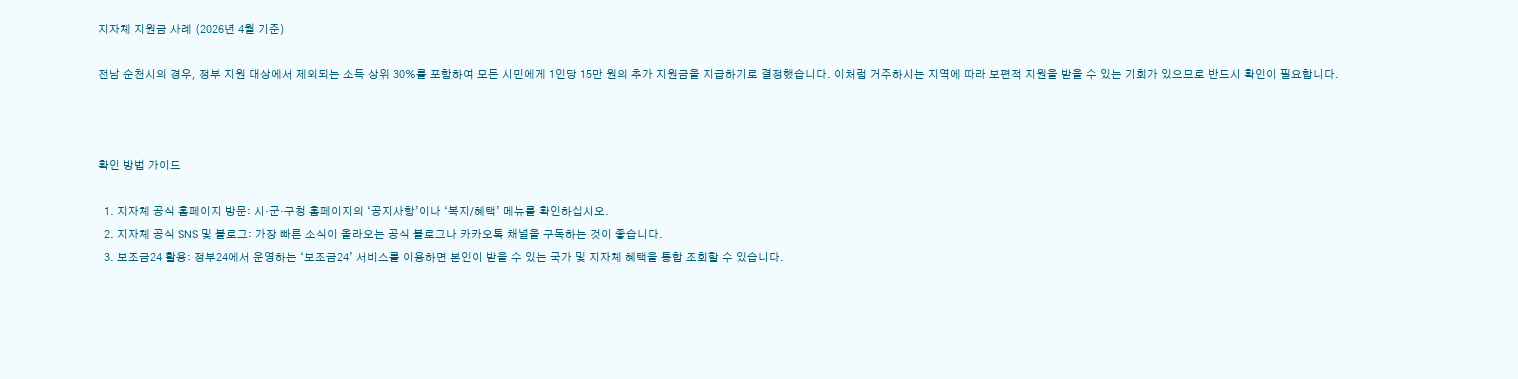지자체 지원금 사례 (2026년 4월 기준)

전남 순천시의 경우, 정부 지원 대상에서 제외되는 소득 상위 30%를 포함하여 모든 시민에게 1인당 15만 원의 추가 지원금을 지급하기로 결정했습니다. 이처럼 거주하시는 지역에 따라 보편적 지원을 받을 수 있는 기회가 있으므로 반드시 확인이 필요합니다.



확인 방법 가이드

  1. 지자체 공식 홈페이지 방문: 시·군·구청 홈페이지의 ‘공지사항’이나 ‘복지/혜택’ 메뉴를 확인하십시오.
  2. 지자체 공식 SNS 및 블로그: 가장 빠른 소식이 올라오는 공식 블로그나 카카오톡 채널을 구독하는 것이 좋습니다.
  3. 보조금24 활용: 정부24에서 운영하는 ‘보조금24’ 서비스를 이용하면 본인이 받을 수 있는 국가 및 지자체 혜택을 통합 조회할 수 있습니다.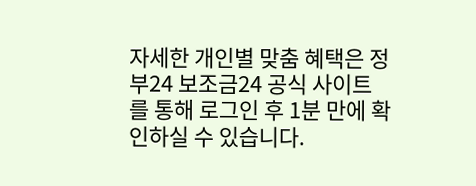자세한 개인별 맞춤 혜택은 정부24 보조금24 공식 사이트를 통해 로그인 후 1분 만에 확인하실 수 있습니다.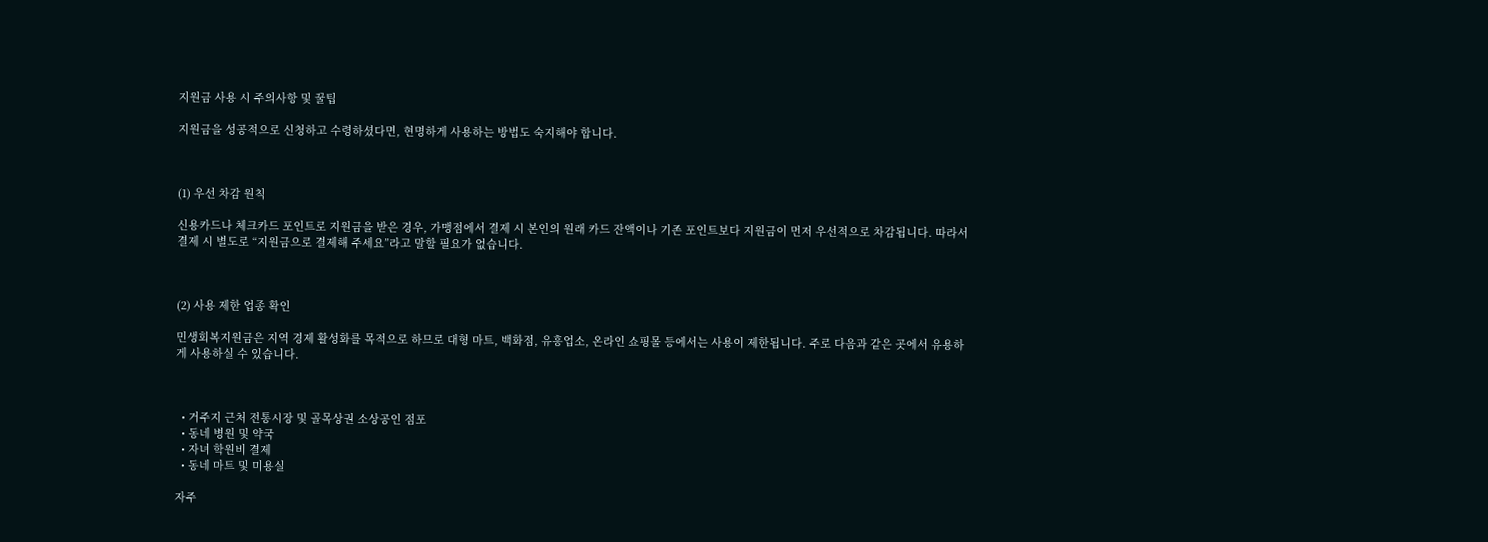지원금 사용 시 주의사항 및 꿀팁

지원금을 성공적으로 신청하고 수령하셨다면, 현명하게 사용하는 방법도 숙지해야 합니다.



(1) 우선 차감 원칙

신용카드나 체크카드 포인트로 지원금을 받은 경우, 가맹점에서 결제 시 본인의 원래 카드 잔액이나 기존 포인트보다 지원금이 먼저 우선적으로 차감됩니다. 따라서 결제 시 별도로 “지원금으로 결제해 주세요”라고 말할 필요가 없습니다.



(2) 사용 제한 업종 확인

민생회복지원금은 지역 경제 활성화를 목적으로 하므로 대형 마트, 백화점, 유흥업소, 온라인 쇼핑몰 등에서는 사용이 제한됩니다. 주로 다음과 같은 곳에서 유용하게 사용하실 수 있습니다.



  • 거주지 근처 전통시장 및 골목상권 소상공인 점포
  • 동네 병원 및 약국
  • 자녀 학원비 결제
  • 동네 마트 및 미용실

자주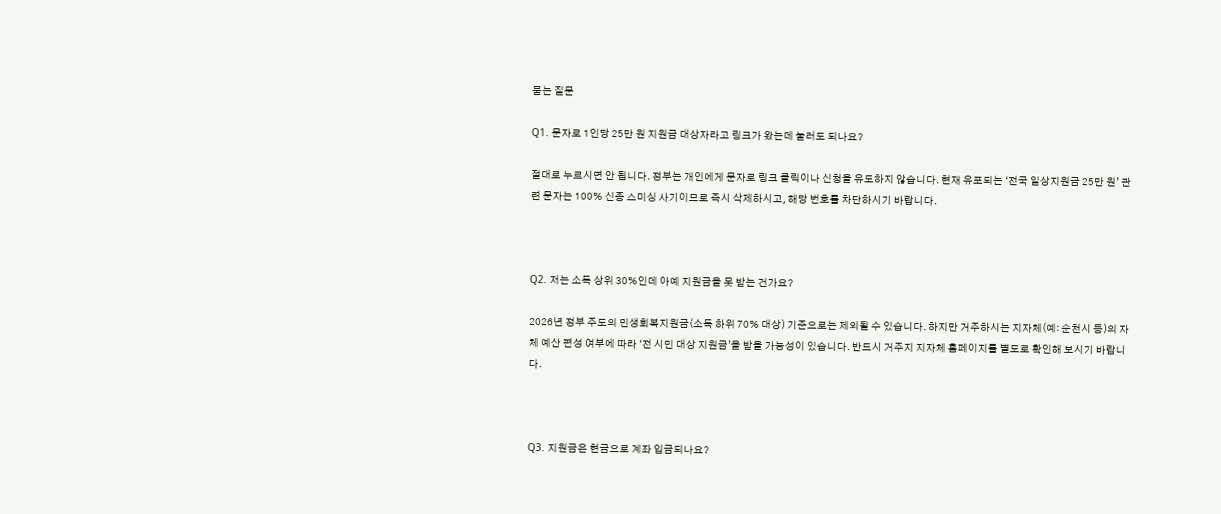묻는 질문

Q1. 문자로 1인당 25만 원 지원금 대상자라고 링크가 왔는데 눌러도 되나요?

절대로 누르시면 안 됩니다. 정부는 개인에게 문자로 링크 클릭이나 신청을 유도하지 않습니다. 현재 유포되는 ‘전국 일상지원금 25만 원’ 관련 문자는 100% 신종 스미싱 사기이므로 즉시 삭제하시고, 해당 번호를 차단하시기 바랍니다.



Q2. 저는 소득 상위 30%인데 아예 지원금을 못 받는 건가요?

2026년 정부 주도의 민생회복지원금(소득 하위 70% 대상) 기준으로는 제외될 수 있습니다. 하지만 거주하시는 지자체(예: 순천시 등)의 자체 예산 편성 여부에 따라 ‘전 시민 대상 지원금’을 받을 가능성이 있습니다. 반드시 거주지 지자체 홈페이지를 별도로 확인해 보시기 바랍니다.



Q3. 지원금은 현금으로 계좌 입금되나요?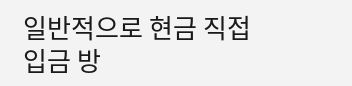일반적으로 현금 직접 입금 방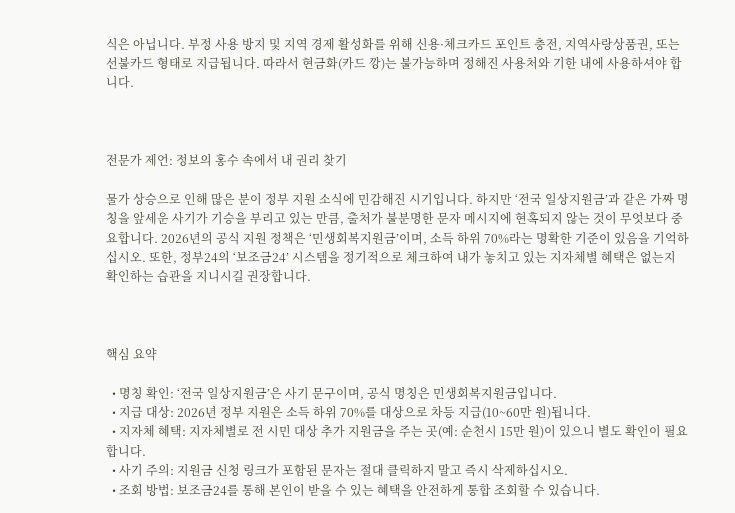식은 아닙니다. 부정 사용 방지 및 지역 경제 활성화를 위해 신용·체크카드 포인트 충전, 지역사랑상품권, 또는 선불카드 형태로 지급됩니다. 따라서 현금화(카드 깡)는 불가능하며 정해진 사용처와 기한 내에 사용하셔야 합니다.



전문가 제언: 정보의 홍수 속에서 내 권리 찾기

물가 상승으로 인해 많은 분이 정부 지원 소식에 민감해진 시기입니다. 하지만 ‘전국 일상지원금’과 같은 가짜 명칭을 앞세운 사기가 기승을 부리고 있는 만큼, 출처가 불분명한 문자 메시지에 현혹되지 않는 것이 무엇보다 중요합니다. 2026년의 공식 지원 정책은 ‘민생회복지원금’이며, 소득 하위 70%라는 명확한 기준이 있음을 기억하십시오. 또한, 정부24의 ‘보조금24’ 시스템을 정기적으로 체크하여 내가 놓치고 있는 지자체별 혜택은 없는지 확인하는 습관을 지니시길 권장합니다.



핵심 요약

  • 명칭 확인: ‘전국 일상지원금’은 사기 문구이며, 공식 명칭은 민생회복지원금입니다.
  • 지급 대상: 2026년 정부 지원은 소득 하위 70%를 대상으로 차등 지급(10~60만 원)됩니다.
  • 지자체 혜택: 지자체별로 전 시민 대상 추가 지원금을 주는 곳(예: 순천시 15만 원)이 있으니 별도 확인이 필요합니다.
  • 사기 주의: 지원금 신청 링크가 포함된 문자는 절대 클릭하지 말고 즉시 삭제하십시오.
  • 조회 방법: 보조금24를 통해 본인이 받을 수 있는 혜택을 안전하게 통합 조회할 수 있습니다.